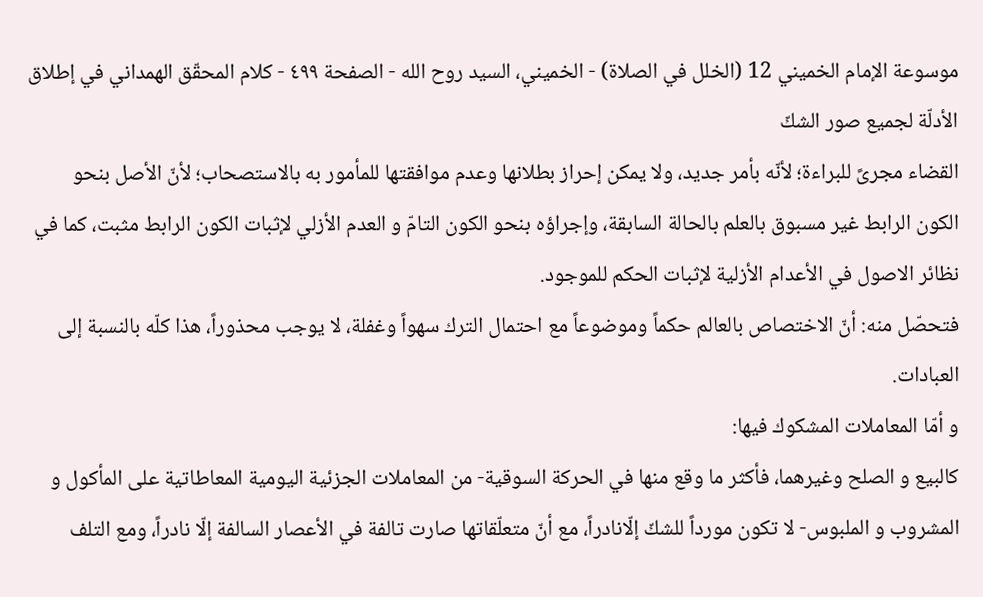موسوعة الإمام الخميني 12 (الخلل في الصلاة) - الخميني، السيد روح الله - الصفحة ٤٩٩ - كلام المحقّق الهمداني في إطلاق الأدلّة لجميع صور الشكّ
القضاء مجرىً للبراءة؛ لأنّه بأمر جديد، ولا يمكن إحراز بطلانها وعدم موافقتها للمأمور به بالاستصحاب؛ لأنّ الأصل بنحو الكون الرابط غير مسبوق بالعلم بالحالة السابقة، وإجراؤه بنحو الكون التامّ و العدم الأزلي لإثبات الكون الرابط مثبت، كما في نظائر الاصول في الأعدام الأزلية لإثبات الحكم للموجود.
فتحصّل منه: أنّ الاختصاص بالعالم حكماً وموضوعاً مع احتمال الترك سهواً وغفلة، لا يوجب محذوراً، هذا كلّه بالنسبة إلى العبادات.
و أمّا المعاملات المشكوك فيها:
كالبيع و الصلح وغيرهما، فأكثر ما وقع منها في الحركة السوقية- من المعاملات الجزئية اليومية المعاطاتية على المأكول و المشروب و الملبوس- لا تكون مورداً للشكّ إلّانادراً، مع أنّ متعلّقاتها صارت تالفة في الأعصار السالفة إلّا نادراً، ومع التلف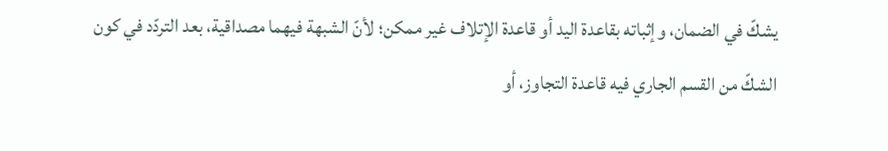يشكّ في الضمان، وإثباته بقاعدة اليد أو قاعدة الإتلاف غير ممكن؛ لأنّ الشبهة فيهما مصداقية، بعد التردّد في كون الشكّ من القسم الجاري فيه قاعدة التجاوز، أو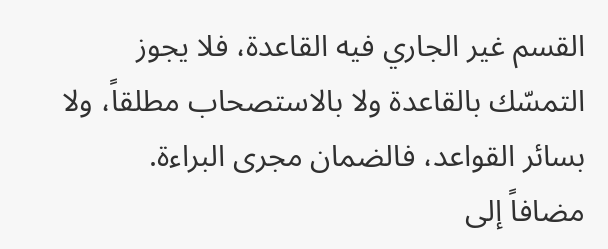القسم غير الجاري فيه القاعدة، فلا يجوز التمسّك بالقاعدة ولا بالاستصحاب مطلقاً، ولا بسائر القواعد، فالضمان مجرى البراءة.
مضافاً إلى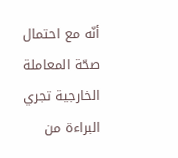أنّه مع احتمال صحّة المعاملة الخارجية تجري البراءة من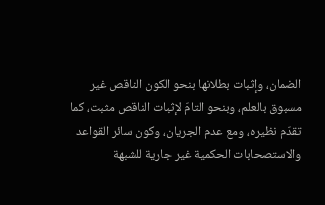الضمان، وإثبات بطلانها بنحو الكون الناقص غير مسبوق بالعلم، وبنحو التامّ لإثبات الناقص مثبت، كما تقدّم نظيره، ومع عدم الجريان، وكون سائر القواعد والاستصحابات الحكمية غير جارية للشبهة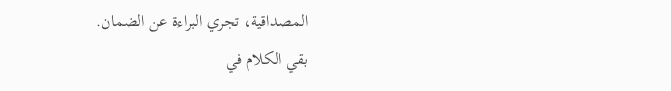المصداقية، تجري البراءة عن الضمان.
بقي الكلام في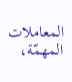المعاملات المهمّة،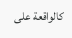كالواقعة على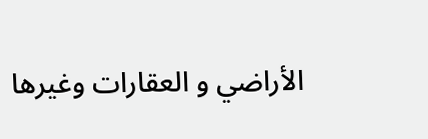الأراضي و العقارات وغيرها